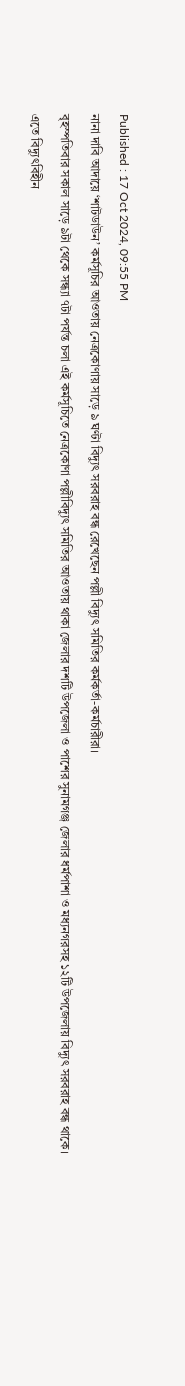Published : 17 Oct 2024, 09:55 PM
নানা দাবি আদায়ে ‘শাটডাউন’ কর্মসূচির আওতায় নেত্রকোণায় সাড়ে ৯ ঘণ্টা বিদ্যুৎ সরবরাহ বন্ধ রেখেছেন পল্লী বিদ্যুৎ সমিতির কর্মকর্তা-কর্মচারীরা।
বৃহস্পতিবার সকাল সাড়ে ৯টা থেকে সন্ধ্যা ৭টা পর্যন্ত চলা এই কর্মসূচিতে নেত্রকোণা পল্লীবিদ্যুৎ সমিতির আওতায় থাকা জেলার দশটি উপজেলা ও পাশের সুনামগঞ্জ জেলার ধর্মপাশা ও মধ্যনগরসহ ১২টি উপজেলায় বিদ্যুৎ সরবরাহ বন্ধ থাকে।
এতে বিদ্যুৎবিহীন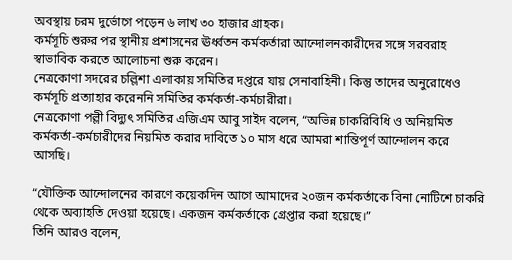অবস্থায় চরম দুর্ভোগে পড়েন ৬ লাখ ৩০ হাজার গ্রাহক।
কর্মসূচি শুরুর পর স্থানীয় প্রশাসনের ঊর্ধ্বতন কর্মকর্তারা আন্দোলনকারীদের সঙ্গে সরবরাহ স্বাভাবিক করতে আলোচনা শুরু করেন।
নেত্রকোণা সদরের চল্লিশা এলাকায় সমিতির দপ্তরে যায় সেনাবাহিনী। কিন্তু তাদের অনুরোধেও কর্মসূচি প্রত্যাহার করেননি সমিতির কর্মকর্তা-কর্মচারীরা।
নেত্রকোণা পল্লী বিদ্যুৎ সমিতির এজিএম আবু সাইদ বলেন, “অভিন্ন চাকরিবিধি ও অনিয়মিত কর্মকর্তা-কর্মচারীদের নিয়মিত করার দাবিতে ১০ মাস ধরে আমরা শান্তিপূর্ণ আন্দোলন করে আসছি।

“যৌক্তিক আন্দোলনের কারণে কয়েকদিন আগে আমাদের ২০জন কর্মকর্তাকে বিনা নোটিশে চাকরি থেকে অব্যাহতি দেওয়া হয়েছে। একজন কর্মকর্তাকে গ্রেপ্তার করা হয়েছে।”
তিনি আরও বলেন,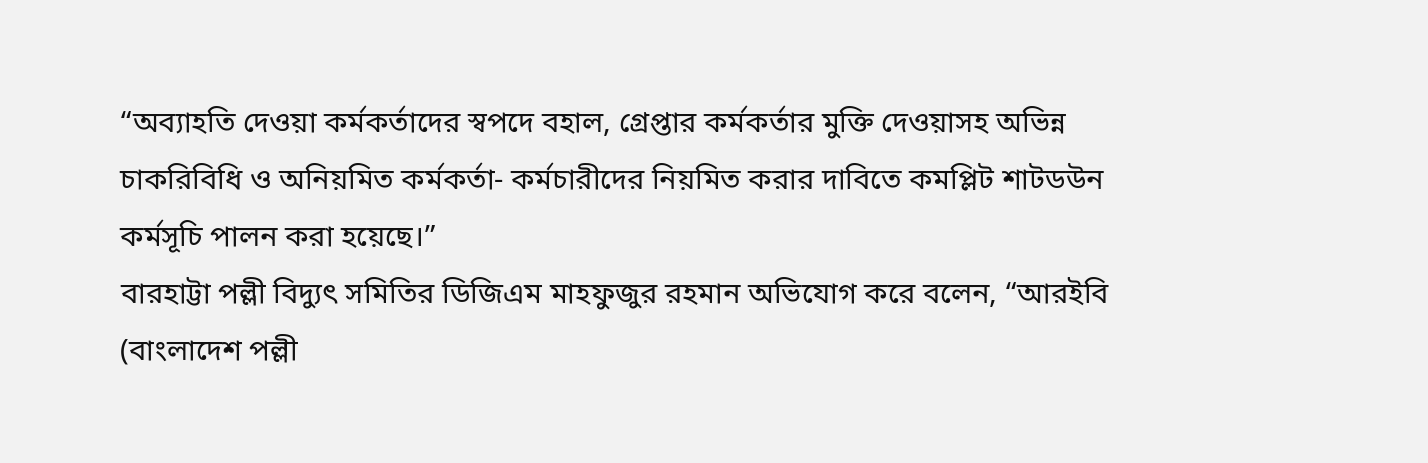“অব্যাহতি দেওয়া কর্মকর্তাদের স্বপদে বহাল, গ্রেপ্তার কর্মকর্তার মুক্তি দেওয়াসহ অভিন্ন চাকরিবিধি ও অনিয়মিত কর্মকর্তা- কর্মচারীদের নিয়মিত করার দাবিতে কমপ্লিট শাটডউন কর্মসূচি পালন করা হয়েছে।”
বারহাট্টা পল্লী বিদ্যুৎ সমিতির ডিজিএম মাহফুজুর রহমান অভিযোগ করে বলেন, “আরইবি (বাংলাদেশ পল্লী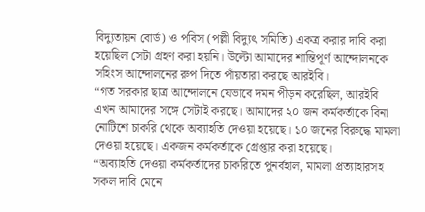বিদ্যুতায়ন বোর্ড) ও পবিস (পল্লী বিদ্যুৎ সমিতি) একত্র করার দাবি করা হয়েছিল সেটা গ্রহণ করা হয়নি। উল্টো আমাদের শান্তিপূর্ণ আন্দোলনকে সহিংস আন্দোলনের রুপ দিতে পাঁয়তারা করছে আরইবি।
“গত সরকার ছাত্র আন্দোলনে যেভাবে দমন পীড়ন করেছিল, আরইবি এখন আমাদের সঙ্গে সেটাই করছে। আমাদের ২০ জন কর্মকর্তাকে বিনা নোটিশে চাকরি থেকে অব্যাহতি দেওয়া হয়েছে। ১০ জনের বিরুদ্ধে মামলা দেওয়া হয়েছে। একজন কর্মকর্তাকে গ্রেপ্তার করা হয়েছে।
“অব্যাহতি দেওয়া কর্মকর্তাদের চাকরিতে পুনর্বহাল, মামলা প্রত্যাহারসহ সকল দাবি মেনে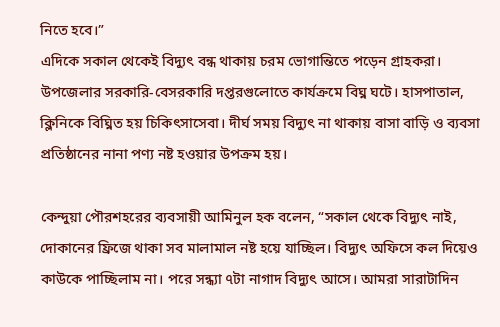নিতে হবে।”
এদিকে সকাল থেকেই বিদ্যুৎ বন্ধ থাকায় চরম ভোগান্তিতে পড়েন গ্রাহকরা। উপজেলার সরকারি-বেসরকারি দপ্তরগুলোতে কার্যক্রমে বিঘ্ন ঘটে। হাসপাতাল, ক্লিনিকে বিঘ্নিত হয় চিকিৎসাসেবা। দীর্ঘ সময় বিদ্যুৎ না থাকায় বাসা বাড়ি ও ব্যবসা প্রতিষ্ঠানের নানা পণ্য নষ্ট হওয়ার উপক্রম হয়।

কেন্দুয়া পৌরশহরের ব্যবসায়ী আমিনুল হক বলেন, “সকাল থেকে বিদ্যুৎ নাই, দোকানের ফ্রিজে থাকা সব মালামাল নষ্ট হয়ে যাচ্ছিল। বিদ্যুৎ অফিসে কল দিয়েও কাউকে পাচ্ছিলাম না। পরে সন্ধ্যা ৭টা নাগাদ বিদ্যুৎ আসে। আমরা সারাটাদিন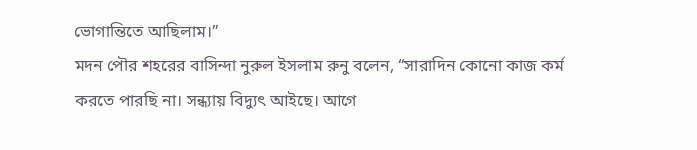ভোগান্তিতে আছিলাম।”
মদন পৌর শহরের বাসিন্দা নুরুল ইসলাম রুনু বলেন, “সারাদিন কোনো কাজ কর্ম করতে পারছি না। সন্ধ্যায় বিদ্যুৎ আইছে। আগে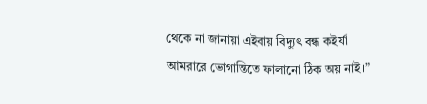থেকে না জানায়া এইবায় বিদ্যুৎ বন্ধ কইর্যা আমরারে ভোগান্তিতে ফালানো ঠিক অয় নাই।”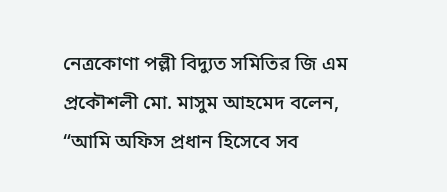নেত্রকোণা পল্লী বিদ্যুত সমিতির জি এম প্রকৌশলী মো. মাসুম আহমেদ বলেন, “আমি অফিস প্রধান হিসেবে সব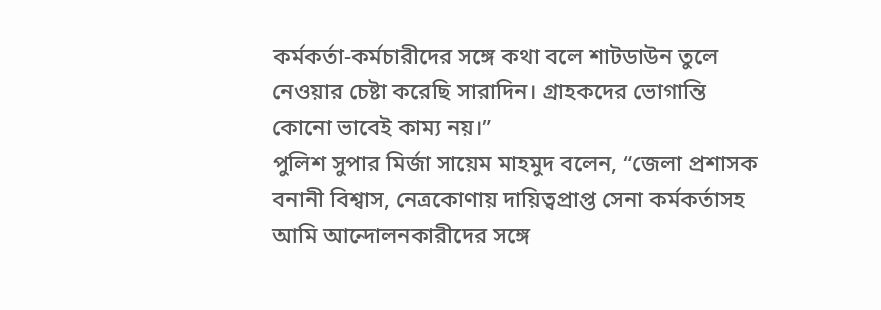কর্মকর্তা-কর্মচারীদের সঙ্গে কথা বলে শাটডাউন তুলে নেওয়ার চেষ্টা করেছি সারাদিন। গ্রাহকদের ভোগান্তি কোনো ভাবেই কাম্য নয়।”
পুলিশ সুপার মির্জা সায়েম মাহমুদ বলেন, “জেলা প্রশাসক বনানী বিশ্বাস, নেত্রকোণায় দায়িত্বপ্রাপ্ত সেনা কর্মকর্তাসহ আমি আন্দোলনকারীদের সঙ্গে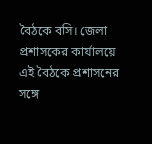বৈঠকে বসি। জেলা প্রশাসকের কার্যালয়ে এই বৈঠকে প্রশাসনের সঙ্গে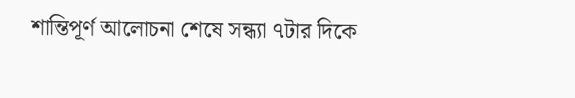শান্তিপূর্ণ আলোচনা শেষে সন্ধ্যা ৭টার দিকে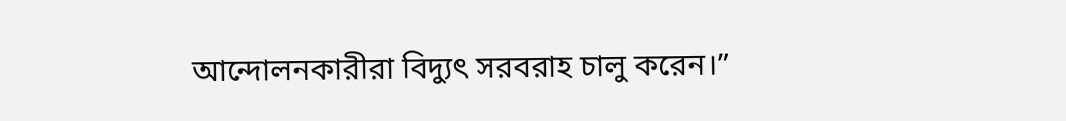আন্দোলনকারীরা বিদ্যুৎ সরবরাহ চালু করেন।”